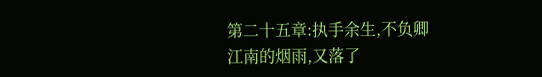第二十五章:执手余生,不负卿
江南的烟雨,又落了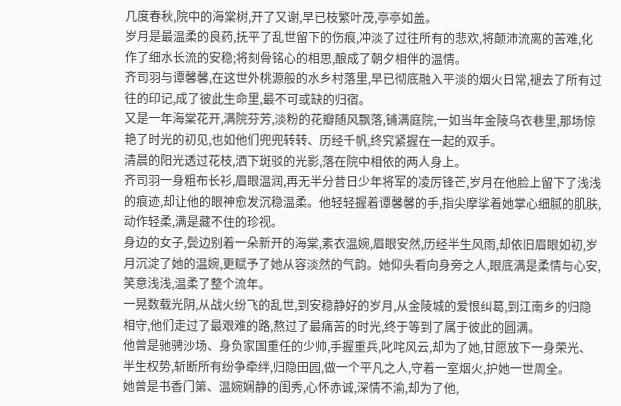几度春秋,院中的海棠树,开了又谢,早已枝繁叶茂,亭亭如盖。
岁月是最温柔的良药,抚平了乱世留下的伤痕,冲淡了过往所有的悲欢,将颠沛流离的苦难,化作了细水长流的安稳;将刻骨铭心的相思,酿成了朝夕相伴的温情。
齐司羽与谭馨馨,在这世外桃源般的水乡村落里,早已彻底融入平淡的烟火日常,褪去了所有过往的印记,成了彼此生命里,最不可或缺的归宿。
又是一年海棠花开,满院芬芳,淡粉的花瓣随风飘落,铺满庭院,一如当年金陵乌衣巷里,那场惊艳了时光的初见,也如他们兜兜转转、历经千帆,终究紧握在一起的双手。
清晨的阳光透过花枝,洒下斑驳的光影,落在院中相依的两人身上。
齐司羽一身粗布长衫,眉眼温润,再无半分昔日少年将军的凌厉锋芒,岁月在他脸上留下了浅浅的痕迹,却让他的眼神愈发沉稳温柔。他轻轻握着谭馨馨的手,指尖摩挲着她掌心细腻的肌肤,动作轻柔,满是藏不住的珍视。
身边的女子,鬓边别着一朵新开的海棠,素衣温婉,眉眼安然,历经半生风雨,却依旧眉眼如初,岁月沉淀了她的温婉,更赋予了她从容淡然的气韵。她仰头看向身旁之人,眼底满是柔情与心安,笑意浅浅,温柔了整个流年。
一晃数载光阴,从战火纷飞的乱世,到安稳静好的岁月,从金陵城的爱恨纠葛,到江南乡的归隐相守,他们走过了最艰难的路,熬过了最痛苦的时光,终于等到了属于彼此的圆满。
他曾是驰骋沙场、身负家国重任的少帅,手握重兵,叱咤风云,却为了她,甘愿放下一身荣光、半生权势,斩断所有纷争牵绊,归隐田园,做一个平凡之人,守着一室烟火,护她一世周全。
她曾是书香门第、温婉娴静的闺秀,心怀赤诚,深情不渝,却为了他,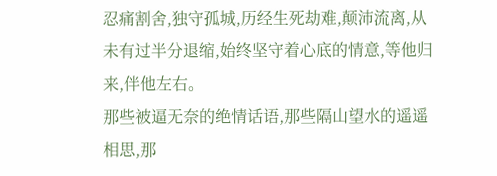忍痛割舍,独守孤城,历经生死劫难,颠沛流离,从未有过半分退缩,始终坚守着心底的情意,等他归来,伴他左右。
那些被逼无奈的绝情话语,那些隔山望水的遥遥相思,那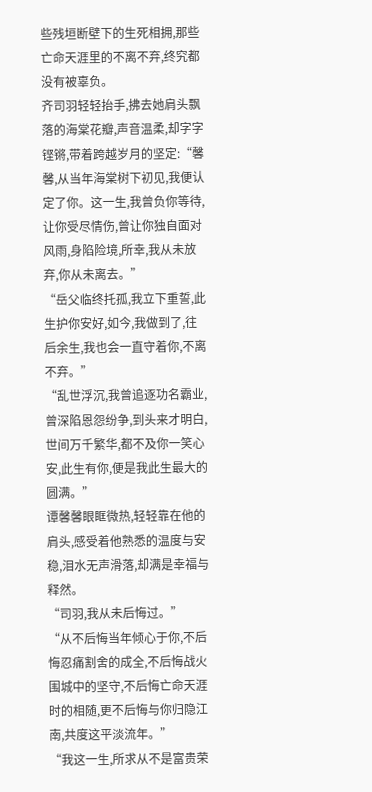些残垣断壁下的生死相拥,那些亡命天涯里的不离不弃,终究都没有被辜负。
齐司羽轻轻抬手,拂去她肩头飘落的海棠花瓣,声音温柔,却字字铿锵,带着跨越岁月的坚定:“馨馨,从当年海棠树下初见,我便认定了你。这一生,我曾负你等待,让你受尽情伤,曾让你独自面对风雨,身陷险境,所幸,我从未放弃,你从未离去。”
“岳父临终托孤,我立下重誓,此生护你安好,如今,我做到了,往后余生,我也会一直守着你,不离不弃。”
“乱世浮沉,我曾追逐功名霸业,曾深陷恩怨纷争,到头来才明白,世间万千繁华,都不及你一笑心安,此生有你,便是我此生最大的圆满。”
谭馨馨眼眶微热,轻轻靠在他的肩头,感受着他熟悉的温度与安稳,泪水无声滑落,却满是幸福与释然。
“司羽,我从未后悔过。”
“从不后悔当年倾心于你,不后悔忍痛割舍的成全,不后悔战火围城中的坚守,不后悔亡命天涯时的相随,更不后悔与你归隐江南,共度这平淡流年。”
“我这一生,所求从不是富贵荣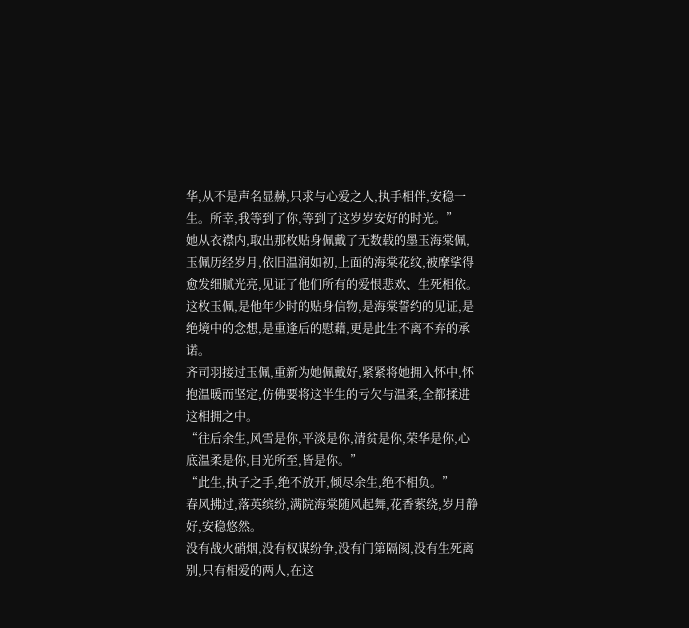华,从不是声名显赫,只求与心爱之人,执手相伴,安稳一生。所幸,我等到了你,等到了这岁岁安好的时光。”
她从衣襟内,取出那枚贴身佩戴了无数载的墨玉海棠佩,玉佩历经岁月,依旧温润如初,上面的海棠花纹,被摩挲得愈发细腻光亮,见证了他们所有的爱恨悲欢、生死相依。
这枚玉佩,是他年少时的贴身信物,是海棠誓约的见证,是绝境中的念想,是重逢后的慰藉,更是此生不离不弃的承诺。
齐司羽接过玉佩,重新为她佩戴好,紧紧将她拥入怀中,怀抱温暖而坚定,仿佛要将这半生的亏欠与温柔,全都揉进这相拥之中。
“往后余生,风雪是你,平淡是你,清贫是你,荣华是你,心底温柔是你,目光所至,皆是你。”
“此生,执子之手,绝不放开,倾尽余生,绝不相负。”
春风拂过,落英缤纷,满院海棠随风起舞,花香萦绕,岁月静好,安稳悠然。
没有战火硝烟,没有权谋纷争,没有门第隔阂,没有生死离别,只有相爱的两人,在这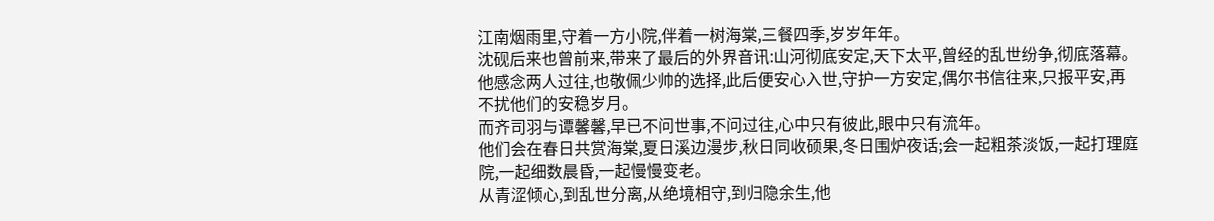江南烟雨里,守着一方小院,伴着一树海棠,三餐四季,岁岁年年。
沈砚后来也曾前来,带来了最后的外界音讯:山河彻底安定,天下太平,曾经的乱世纷争,彻底落幕。他感念两人过往,也敬佩少帅的选择,此后便安心入世,守护一方安定,偶尔书信往来,只报平安,再不扰他们的安稳岁月。
而齐司羽与谭馨馨,早已不问世事,不问过往,心中只有彼此,眼中只有流年。
他们会在春日共赏海棠,夏日溪边漫步,秋日同收硕果,冬日围炉夜话;会一起粗茶淡饭,一起打理庭院,一起细数晨昏,一起慢慢变老。
从青涩倾心,到乱世分离,从绝境相守,到归隐余生,他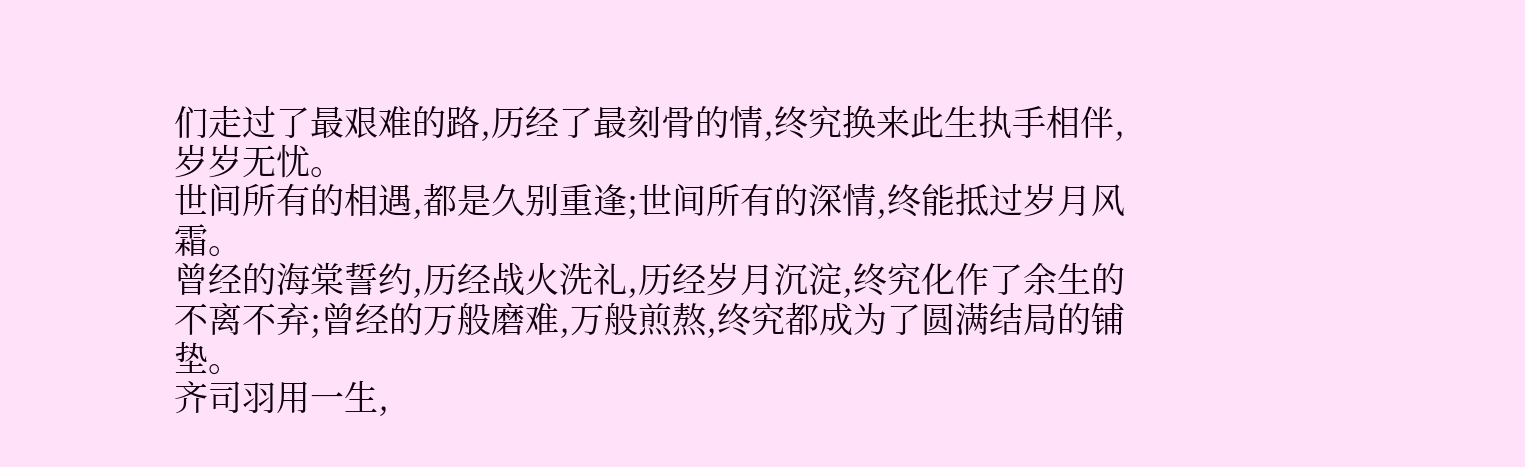们走过了最艰难的路,历经了最刻骨的情,终究换来此生执手相伴,岁岁无忧。
世间所有的相遇,都是久别重逢;世间所有的深情,终能抵过岁月风霜。
曾经的海棠誓约,历经战火洗礼,历经岁月沉淀,终究化作了余生的不离不弃;曾经的万般磨难,万般煎熬,终究都成为了圆满结局的铺垫。
齐司羽用一生,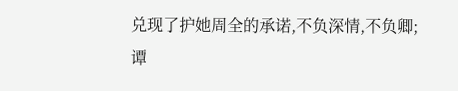兑现了护她周全的承诺,不负深情,不负卿;
谭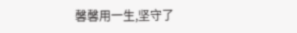馨馨用一生,坚守了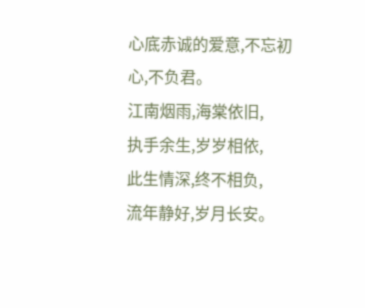心底赤诚的爱意,不忘初心,不负君。
江南烟雨,海棠依旧,
执手余生,岁岁相依,
此生情深,终不相负,
流年静好,岁月长安。